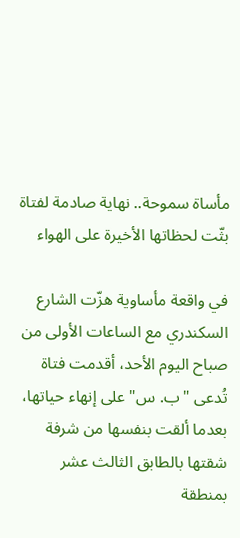مأساة سموحة.. نهاية صادمة لفتاة بثّت لحظاتها الأخيرة على الهواء

في واقعة مأساوية هزّت الشارع السكندري مع الساعات الأولى من صباح اليوم الأحد، أقدمت فتاة تُدعى "ب. س" على إنهاء حياتها، بعدما ألقت بنفسها من شرفة شقتها بالطابق الثالث عشر بمنطقة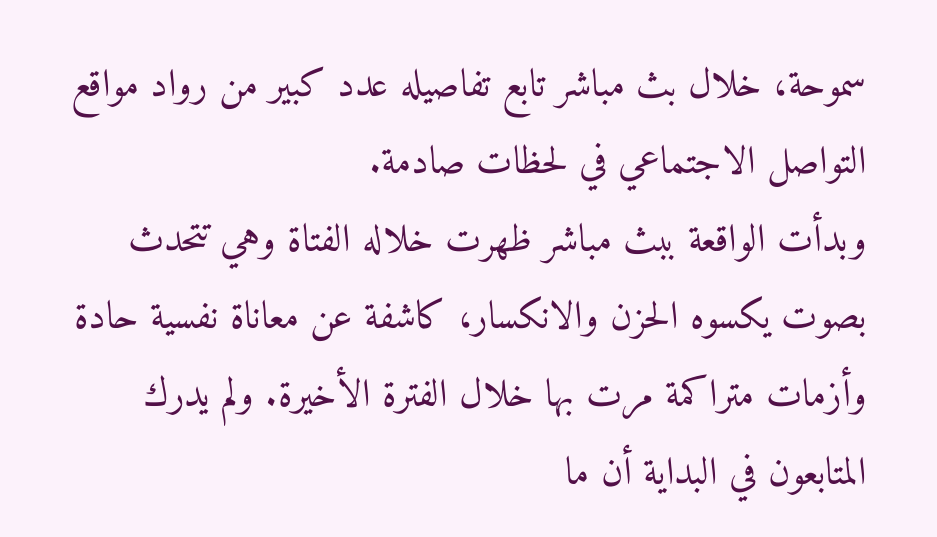سموحة، خلال بث مباشر تابع تفاصيله عدد كبير من رواد مواقع التواصل الاجتماعي في لحظات صادمة.
وبدأت الواقعة ببث مباشر ظهرت خلاله الفتاة وهي تتحدث بصوت يكسوه الحزن والانكسار، كاشفة عن معاناة نفسية حادة وأزمات متراكمة مرت بها خلال الفترة الأخيرة. ولم يدرك المتابعون في البداية أن ما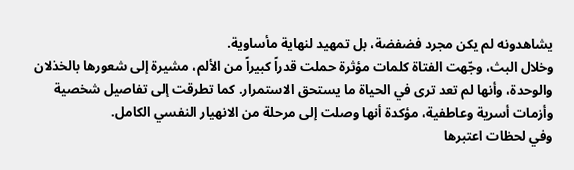يشاهدونه لم يكن مجرد فضفضة، بل تمهيد لنهاية مأساوية.
وخلال البث، وجّهت الفتاة كلمات مؤثرة حملت قدراً كبيراً من الألم، مشيرة إلى شعورها بالخذلان والوحدة، وأنها لم تعد ترى في الحياة ما يستحق الاستمرار. كما تطرقت إلى تفاصيل شخصية وأزمات أسرية وعاطفية، مؤكدة أنها وصلت إلى مرحلة من الانهيار النفسي الكامل.
وفي لحظات اعتبرها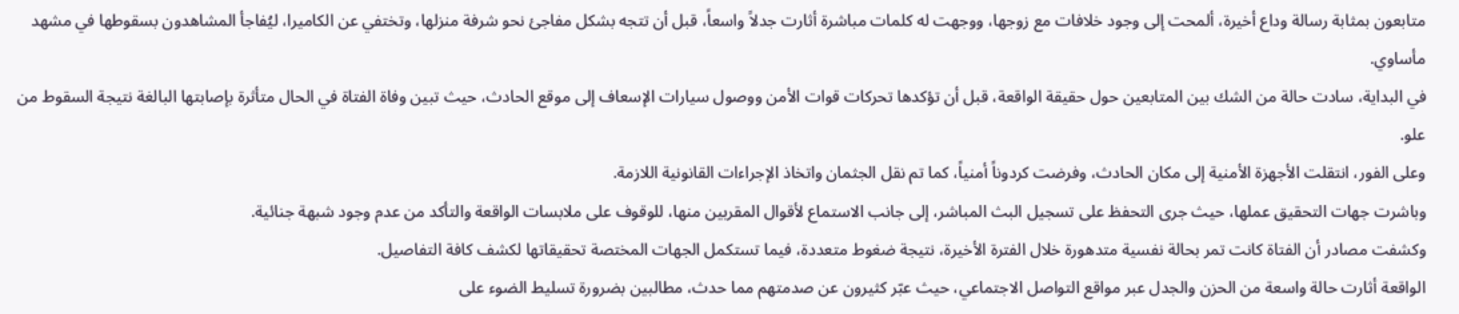متابعون بمثابة رسالة وداع أخيرة، ألمحت إلى وجود خلافات مع زوجها، ووجهت له كلمات مباشرة أثارت جدلاً واسعاً، قبل أن تتجه بشكل مفاجئ نحو شرفة منزلها، وتختفي عن الكاميرا، ليُفاجأ المشاهدون بسقوطها في مشهد مأساوي.
في البداية، سادت حالة من الشك بين المتابعين حول حقيقة الواقعة، قبل أن تؤكدها تحركات قوات الأمن ووصول سيارات الإسعاف إلى موقع الحادث، حيث تبين وفاة الفتاة في الحال متأثرة بإصابتها البالغة نتيجة السقوط من علو.
وعلى الفور، انتقلت الأجهزة الأمنية إلى مكان الحادث، وفرضت كردوناً أمنياً، كما تم نقل الجثمان واتخاذ الإجراءات القانونية اللازمة.
وباشرت جهات التحقيق عملها، حيث جرى التحفظ على تسجيل البث المباشر، إلى جانب الاستماع لأقوال المقربين منها، للوقوف على ملابسات الواقعة والتأكد من عدم وجود شبهة جنائية.
وكشفت مصادر أن الفتاة كانت تمر بحالة نفسية متدهورة خلال الفترة الأخيرة، نتيجة ضغوط متعددة، فيما تستكمل الجهات المختصة تحقيقاتها لكشف كافة التفاصيل.
الواقعة أثارت حالة واسعة من الحزن والجدل عبر مواقع التواصل الاجتماعي، حيث عبّر كثيرون عن صدمتهم مما حدث، مطالبين بضرورة تسليط الضوء على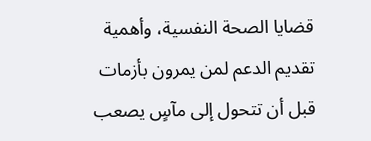قضايا الصحة النفسية، وأهمية تقديم الدعم لمن يمرون بأزمات قبل أن تتحول إلى مآسٍ يصعب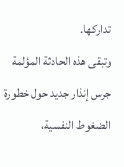تداركها.
وتبقى هذه الحادثة المؤلمة جرس إنذار جديد حول خطورة الضغوط النفسية،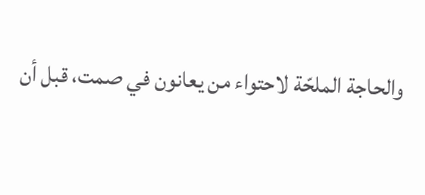والحاجة الملحّة لاحتواء من يعانون في صمت، قبل أن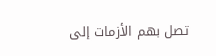تصل بهم الأزمات إلى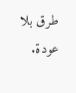طرق بلا عودة.